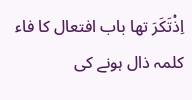اِذْتَکَرَ تھا باب افتعال کا فاء کلمہ ذال ہونے کی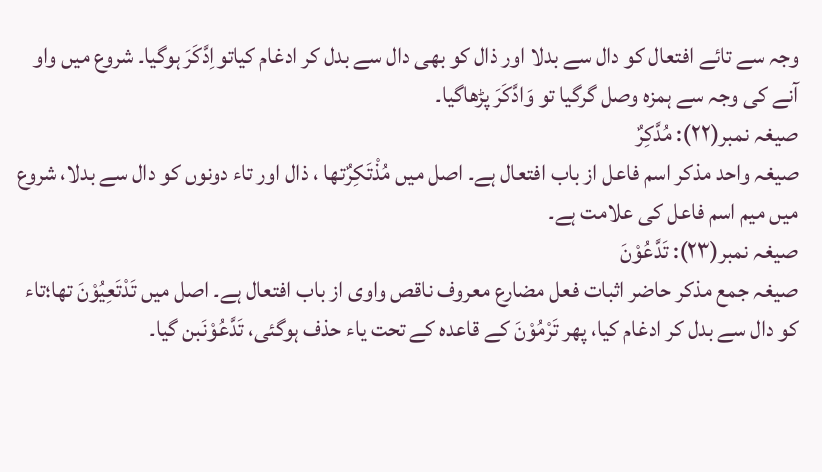وجہ سے تائے افتعال کو دال سے بدلا اور ذال کو بھی دال سے بدل کر ادغام کیاتواِدَّکَرَ ہوگیا۔ شروع میں واو آنے کی وجہ سے ہمزہ وصل گرگیا تو وَادَّکَرَ پڑھاگیا۔
صیغہ نمبر(۲۲): مُدَّکِرٌ
صیغہ واحد مذکر اسم فاعل از باب افتعال ہے۔ اصل میں مُذْتَکِرٌتھا ، ذال اور تاء دونوں کو دال سے بدلا، شروع میں میم اسم فاعل کی علامت ہے۔
صیغہ نمبر(۲۳): تَدَّعُوْنَ
صیغہ جمع مذکر حاضر اثبات فعل مضارع معروف ناقص واوی از باب افتعال ہے۔ اصل میں تَدْتَعِیُوْنَ تھا؛تاء کو دال سے بدل کر ادغام کیا، پھر تَرْمُوْنَ کے قاعدہ کے تحت یاء حذف ہوگئی، تَدَّعُوْنَبن گیا۔